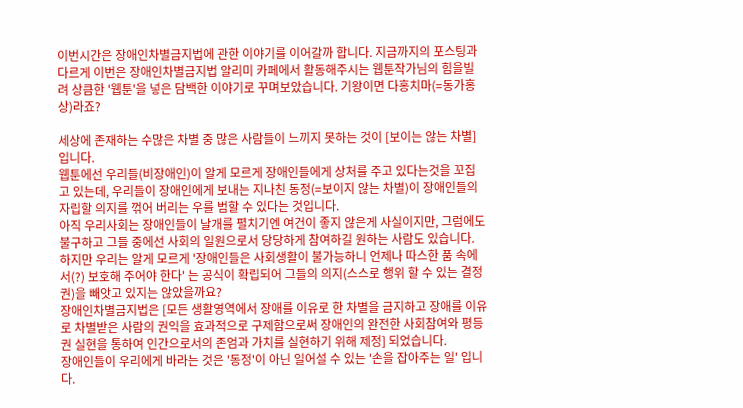이번시간은 장애인차별금지법에 관한 이야기를 이어갈까 합니다. 지금까지의 포스팅과 다르게 이번은 장애인차별금지법 알리미 카페에서 활동해주시는 웹툰작가님의 힘을빌려 상큼한 '웹툰'을 넣은 담백한 이야기로 꾸며보았습니다. 기왕이면 다홍치마(=동가홍상)라죠?

세상에 존재하는 수많은 차별 중 많은 사람들이 느끼지 못하는 것이 [보이는 않는 차별]입니다.
웹툰에선 우리들(비장애인)이 알게 모르게 장애인들에게 상처를 주고 있다는것을 꼬집고 있는데, 우리들이 장애인에게 보내는 지나친 동정(=보이지 않는 차별)이 장애인들의 자립할 의지를 꺾어 버리는 우를 범할 수 있다는 것입니다.
아직 우리사회는 장애인들이 날개를 펼치기엔 여건이 좋지 않은게 사실이지만, 그럼에도 불구하고 그들 중에선 사회의 일원으로서 당당하게 참여하길 원하는 사람도 있습니다. 하지만 우리는 알게 모르게 '장애인들은 사회생활이 불가능하니 언제나 따스한 품 속에서(?) 보호해 주어야 한다' 는 공식이 확립되어 그들의 의지(스스로 행위 할 수 있는 결정권)을 빼앗고 있지는 않았을까요?
장애인차별금지법은 [모든 생활영역에서 장애를 이유로 한 차별을 금지하고 장애를 이유로 차별받은 사람의 권익을 효과적으로 구제함으로써 장애인의 완전한 사회참여와 평등권 실현을 통하여 인간으로서의 존엄과 가치를 실현하기 위해 제정] 되었습니다.
장애인들이 우리에게 바라는 것은 '동정'이 아닌 일어설 수 있는 '손을 잡아주는 일' 입니다.